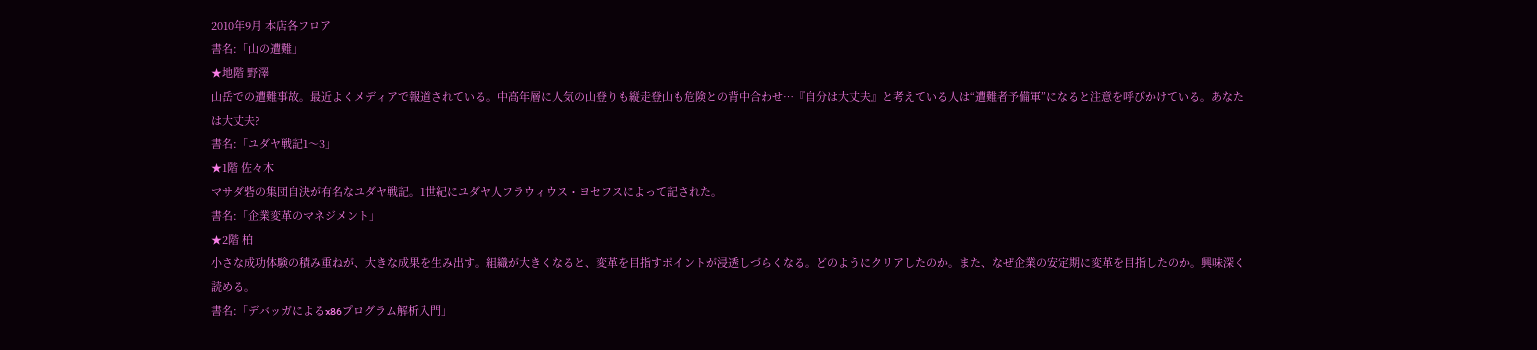2010年9月 本店各フロア
書名:「山の遭難」
★地階 野澤
山岳での遭難事故。最近よくメディアで報道されている。中高年層に人気の山登りも縦走登山も危険との背中合わせ…『自分は大丈夫』と考えている人は“遭難者予備軍”になると注意を呼びかけている。あなたは大丈夫?
書名:「ユダヤ戦記1〜3」
★1階 佐々木
マサダ砦の集団自決が有名なユダヤ戦記。1世紀にユダヤ人フラウィウス・ヨセフスによって記された。
書名:「企業変革のマネジメント」
★2階 柏
小さな成功体験の積み重ねが、大きな成果を生み出す。組織が大きくなると、変革を目指すポイントが浸透しづらくなる。どのようにクリアしたのか。また、なぜ企業の安定期に変革を目指したのか。興味深く読める。
書名:「デバッガによるx86プログラム解析入門」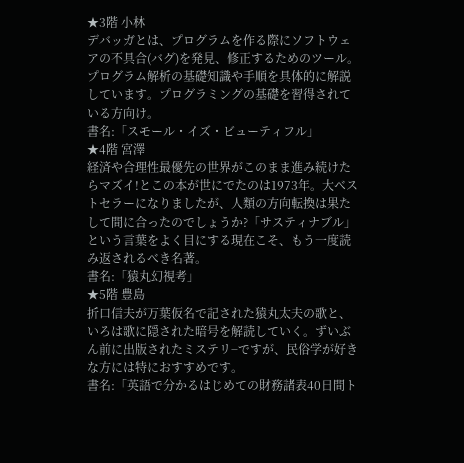★3階 小林
デバッガとは、プログラムを作る際にソフトウェアの不具合(バグ)を発見、修正するためのツール。プログラム解析の基礎知識や手順を具体的に解説しています。プログラミングの基礎を習得されている方向け。
書名:「スモール・イズ・ビューティフル」
★4階 宮澤
経済や合理性最優先の世界がこのまま進み続けたらマズイ!とこの本が世にでたのは1973年。大ベストセラーになりましたが、人類の方向転換は果たして間に合ったのでしょうか?「サスティナブル」という言葉をよく目にする現在こそ、もう一度読み返されるべき名著。
書名:「猿丸幻視考」
★5階 豊島
折口信夫が万葉仮名で記された猿丸太夫の歌と、いろは歌に隠された暗号を解読していく。ずいぶん前に出版されたミステリ−ですが、民俗学が好きな方には特におすすめです。
書名:「英語で分かるはじめての財務諸表40日間ト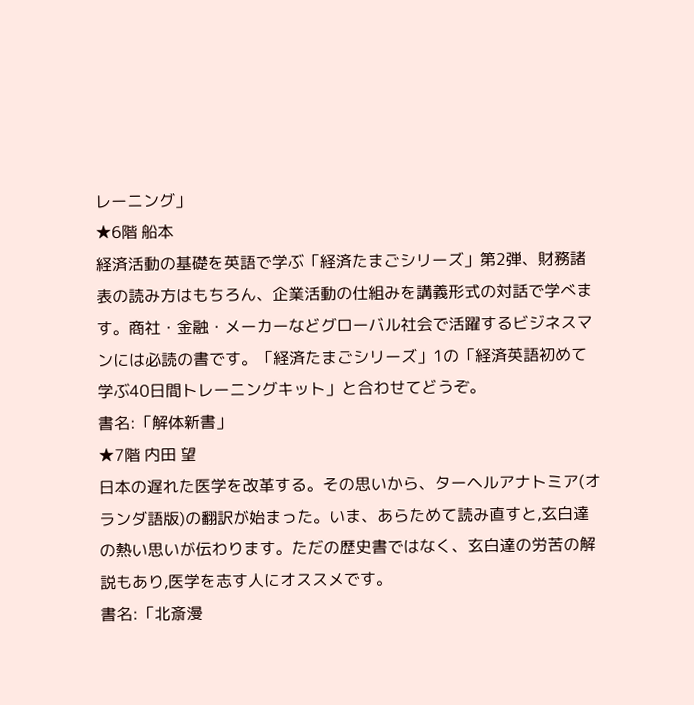レーニング」
★6階 船本
経済活動の基礎を英語で学ぶ「経済たまごシリーズ」第2弾、財務諸表の読み方はもちろん、企業活動の仕組みを講義形式の対話で学べます。商社・金融・メーカーなどグローバル社会で活躍するビジネスマンには必読の書です。「経済たまごシリーズ」1の「経済英語初めて学ぶ40日間トレーニングキット」と合わせてどうぞ。
書名:「解体新書」
★7階 内田 望
日本の遅れた医学を改革する。その思いから、ターヘルアナトミア(オランダ語版)の翻訳が始まった。いま、あらためて読み直すと,玄白達の熱い思いが伝わります。ただの歴史書ではなく、玄白達の労苦の解説もあり,医学を志す人にオススメです。
書名:「北斎漫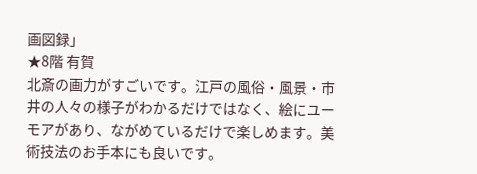画図録」
★8階 有賀
北斎の画力がすごいです。江戸の風俗・風景・市井の人々の様子がわかるだけではなく、絵にユーモアがあり、ながめているだけで楽しめます。美術技法のお手本にも良いです。